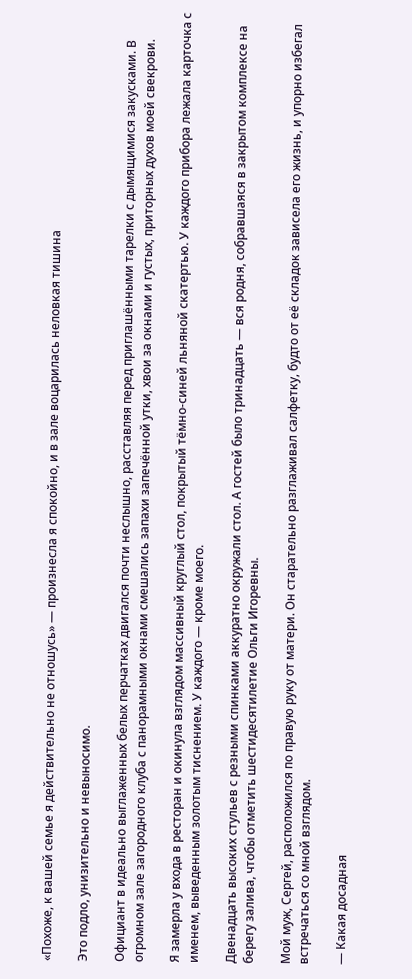«Похоже, к вашей семье я действительно не отношусь» — произнесла я спокойно, и в зале воцарилась неловкая тишина

Это подло, унизительно и невыносимо.

Официант в идеально выглаженных белых перчатках двигался почти неслышно, расставляя перед приглашёнными тарелки с дымящимися закусками. В огромном зале загородного клуба с панорамными окнами смешались запахи запечённой утки, хвои за окнами и густых, приторных духов моей свекрови.

Я замерла у входа в ресторан и окинула взглядом массивный круглый стол, покрытый тёмно-синей льняной скатертью. У каждого прибора лежала карточка с именем, выведенным золотым тиснением. У каждого — кроме моего.

Двенадцать высоких стульев с резными спинками аккуратно окружали стол. А гостей было тринадцать — вся родня, собравшаяся в закрытом комплексе на берегу залива, чтобы отметить шестидесятилетие Ольги Игоревны.

Мой муж, Сергей, расположился по правую руку от матери. Он старательно разглаживал салфетку, будто от её складок зависела его жизнь, и упорно избегал встречаться со мной взглядом.

— Какая досадная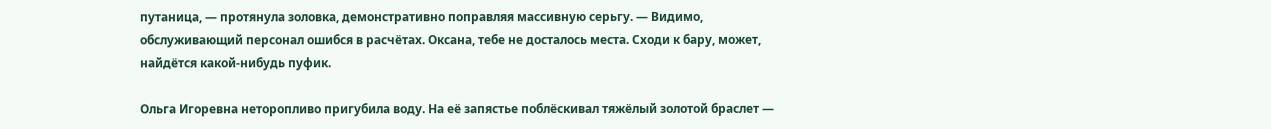путаница, — протянула золовка, демонстративно поправляя массивную серьгу. — Видимо, обслуживающий персонал ошибся в расчётах. Оксана, тебе не досталось места. Сходи к бару, может, найдётся какой-нибудь пуфик.

Ольга Игоревна неторопливо пригубила воду. На её запястье поблёскивал тяжёлый золотой браслет —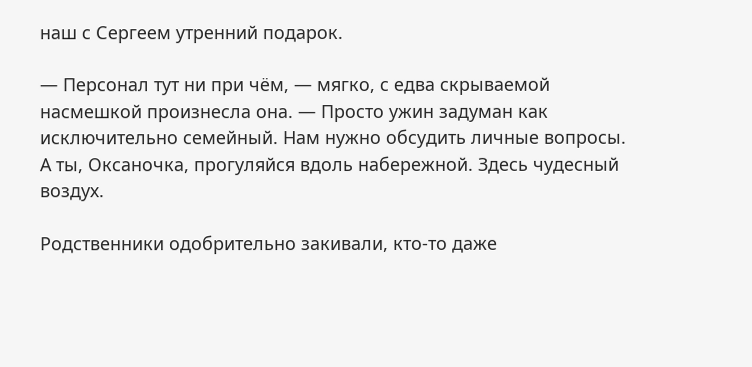наш с Сергеем утренний подарок.

— Персонал тут ни при чём, — мягко, с едва скрываемой насмешкой произнесла она. — Просто ужин задуман как исключительно семейный. Нам нужно обсудить личные вопросы. А ты, Оксаночка, прогуляйся вдоль набережной. Здесь чудесный воздух.

Родственники одобрительно закивали, кто-то даже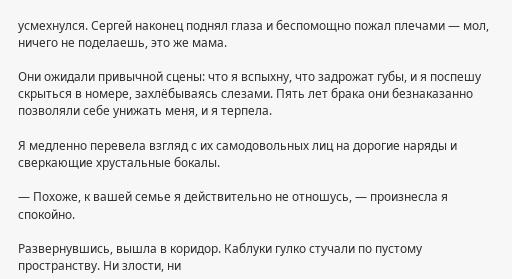усмехнулся. Сергей наконец поднял глаза и беспомощно пожал плечами — мол, ничего не поделаешь, это же мама.

Они ожидали привычной сцены: что я вспыхну, что задрожат губы, и я поспешу скрыться в номере, захлёбываясь слезами. Пять лет брака они безнаказанно позволяли себе унижать меня, и я терпела.

Я медленно перевела взгляд с их самодовольных лиц на дорогие наряды и сверкающие хрустальные бокалы.

— Похоже, к вашей семье я действительно не отношусь, — произнесла я спокойно.

Развернувшись, вышла в коридор. Каблуки гулко стучали по пустому пространству. Ни злости, ни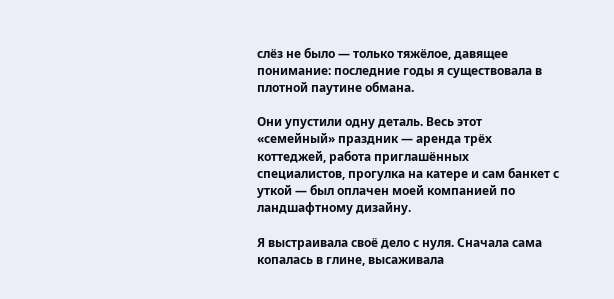слёз не было — только тяжёлое, давящее понимание: последние годы я существовала в плотной паутине обмана.

Они упустили одну деталь. Весь этот «семейный» праздник — аренда трёх коттеджей, работа приглашённых специалистов, прогулка на катере и сам банкет с уткой — был оплачен моей компанией по ландшафтному дизайну.

Я выстраивала своё дело с нуля. Сначала сама копалась в глине, высаживала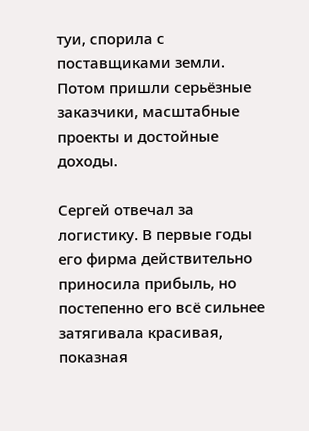туи, спорила с поставщиками земли. Потом пришли серьёзные заказчики, масштабные проекты и достойные доходы.

Сергей отвечал за логистику. В первые годы его фирма действительно приносила прибыль, но постепенно его всё сильнее затягивала красивая, показная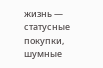жизнь — статусные покупки, шумные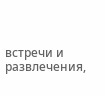встречи и развлечения,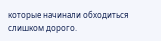которые начинали обходиться слишком дорого.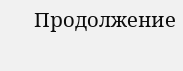Продолжение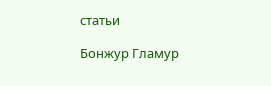статьи

Бонжур Гламур